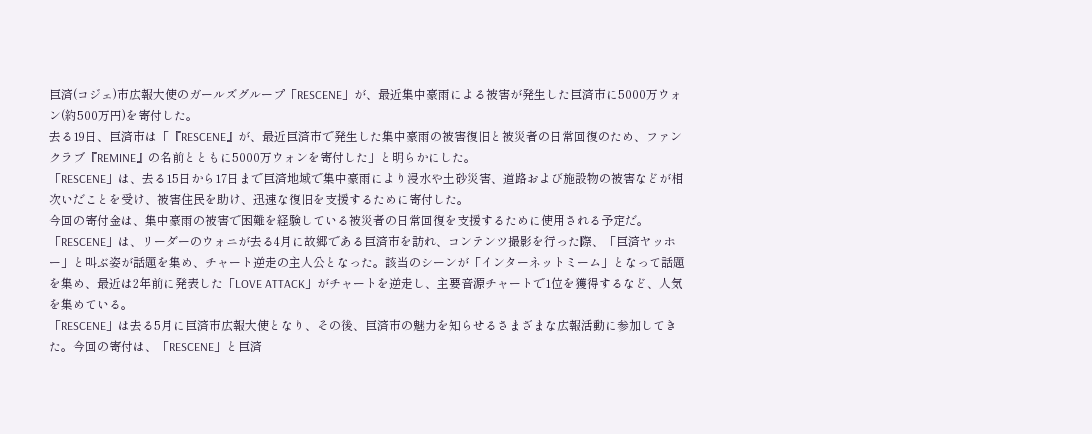巨済(コジェ)市広報大使のガールズグループ「RESCENE」が、最近集中豪雨による被害が発生した巨済市に5000万ウォン(約500万円)を寄付した。
去る19日、巨済市は「『RESCENE』が、最近巨済市で発生した集中豪雨の被害復旧と被災者の日常回復のため、ファンクラブ『REMINE』の名前とともに5000万ウォンを寄付した」と明らかにした。
「RESCENE」は、去る15日から17日まで巨済地域で集中豪雨により浸水や土砂災害、道路および施設物の被害などが相次いだことを受け、被害住民を助け、迅速な復旧を支援するために寄付した。
今回の寄付金は、集中豪雨の被害で困難を経験している被災者の日常回復を支援するために使用される予定だ。
「RESCENE」は、リーダーのウォニが去る4月に故郷である巨済市を訪れ、コンテンツ撮影を行った際、「巨済ヤッホー」と叫ぶ姿が話題を集め、チャート逆走の主人公となった。該当のシーンが「インターネットミーム」となって話題を集め、最近は2年前に発表した「LOVE ATTACK」がチャートを逆走し、主要音源チャートで1位を獲得するなど、人気を集めている。
「RESCENE」は去る5月に巨済市広報大使となり、その後、巨済市の魅力を知らせるさまざまな広報活動に参加してきた。今回の寄付は、「RESCENE」と巨済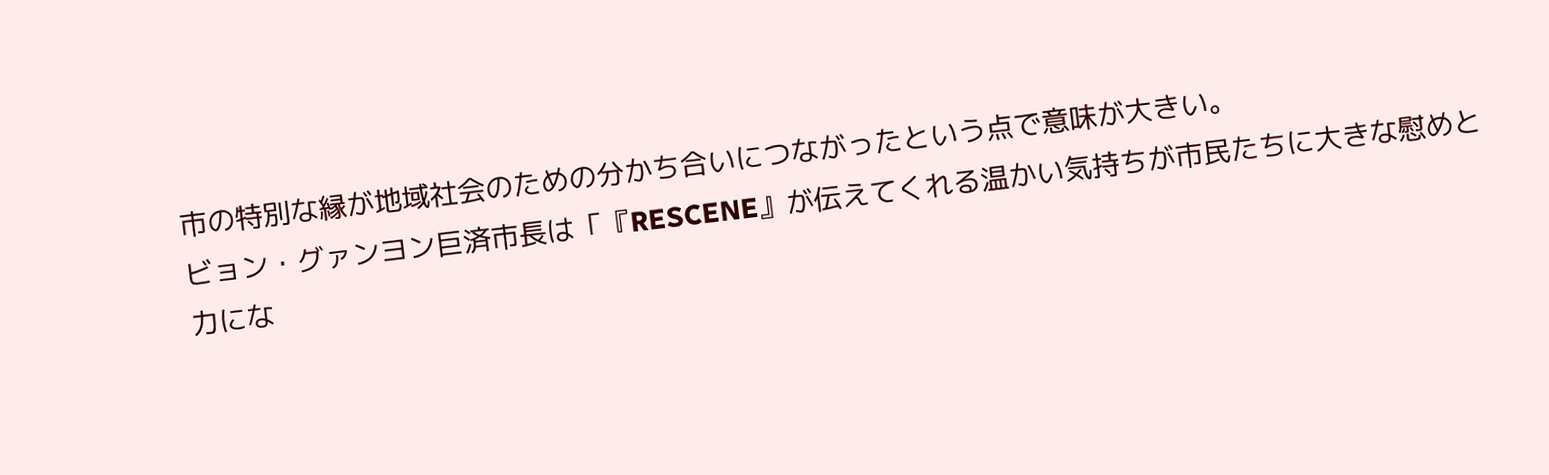市の特別な縁が地域社会のための分かち合いにつながったという点で意味が大きい。
ビョン・グァンヨン巨済市長は「『RESCENE』が伝えてくれる温かい気持ちが市民たちに大きな慰めと力にな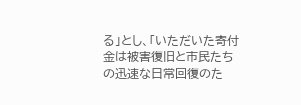る」とし、「いただいた寄付金は被害復旧と市民たちの迅速な日常回復のた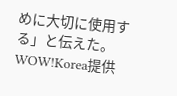めに大切に使用する」と伝えた。
WOW!Korea提供